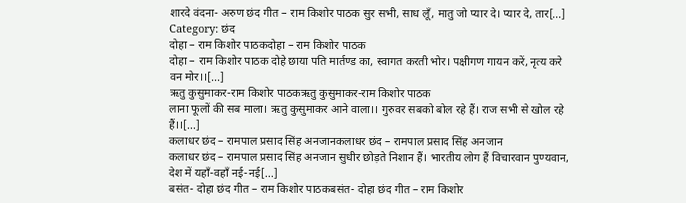शारदे वंदना- अरुण छंद गीत – राम किशोर पाठक सुर सभी, साध लूँ, मातु जो प्यार दे। प्यार दे, तार[...]
Category: छंद
दोहा – राम किशोर पाठकदोहा – राम किशोर पाठक
दोहा – राम किशोर पाठक दोहे छाया पति मार्तण्ड का, स्वागत करती भोर। पक्षीगण गायन करें, नृत्य करे वन मोर।।[...]
ऋतु कुसुमाकर-राम किशोर पाठकऋतु कुसुमाकर-राम किशोर पाठक
लाना फूलों की सब माला। ऋतु कुसुमाकर आने वाला।। गुरुवर सबको बोल रहे हैं। राज सभी से खोल रहे हैं।।[...]
कलाधर छंद – रामपाल प्रसाद सिंह अनजानकलाधर छंद – रामपाल प्रसाद सिंह अनजान
कलाधर छंद – रामपाल प्रसाद सिंह अनजान सुधीर छोड़ते निशान हैं। भारतीय लोग हैं विचारवान पुण्यवान, देश में यहॉं-वहॉं नई-नई[...]
बसंत- दोहा छंद गीत – राम किशोर पाठकबसंत- दोहा छंद गीत – राम किशोर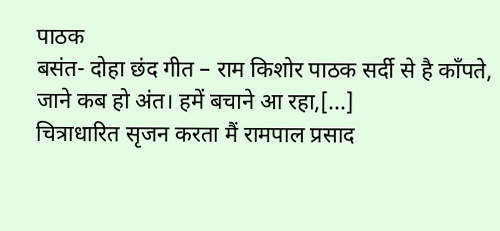पाठक
बसंत- दोहा छंद गीत – राम किशोर पाठक सर्दी से है काँपते, जाने कब हो अंत। हमें बचाने आ रहा,[...]
चित्राधारित सृजन करता मैं रामपाल प्रसाद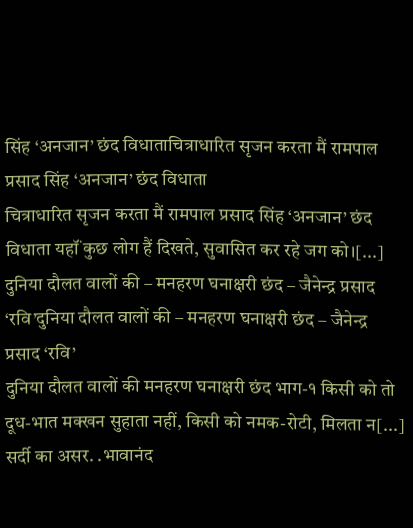सिंह ‘अनजान’ छंद विधाताचित्राधारित सृजन करता मैं रामपाल प्रसाद सिंह ‘अनजान’ छंद विधाता
चित्राधारित सृजन करता मैं रामपाल प्रसाद सिंह ‘अनजान’ छंद विधाता यहॉं कुछ लोग हैं दिखते, सुवासित कर रहे जग को।[...]
दुनिया दौलत वालों की – मनहरण घनाक्षरी छंद – जैनेन्द्र प्रसाद ‘रवि’दुनिया दौलत वालों की – मनहरण घनाक्षरी छंद – जैनेन्द्र प्रसाद ‘रवि’
दुनिया दौलत वालों की मनहरण घनाक्षरी छंद भाग-१ किसी को तो दूध-भात मक्खन सुहाता नहीं, किसी को नमक-रोटी, मिलता न[...]
सर्दी का असर. .भावानंद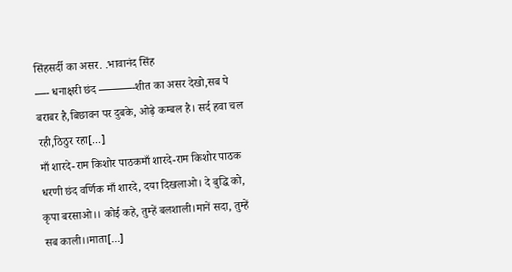सिंहसर्दी का असर. .भावानंद सिंह
—- धनाक्षरी छंद ———-शीत का असर देखो,सब पे बराबर है,बिछावन पर दुबके, ओढ़े कम्बल है। सर्द हवा चल रही,ठिठुर रहा[...]
माँ शारदे-राम किशोर पाठकमाँ शारदे-राम किशोर पाठक
धरणी छंद वर्णिक माँ शारदे, दया दिखलाओ। दे बुद्धि को, कृपा बरसाओ।। कोई कहे, तुम्हें बलशाली।मानें सदा, तुम्हें सब काली।।माता[...]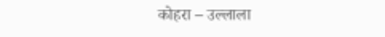कोहरा – उल्लाला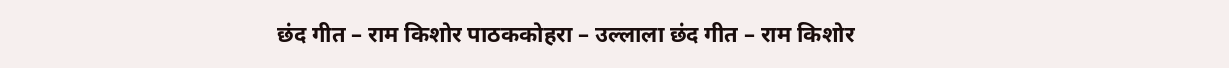छंद गीत – राम किशोर पाठककोहरा – उल्लाला छंद गीत – राम किशोर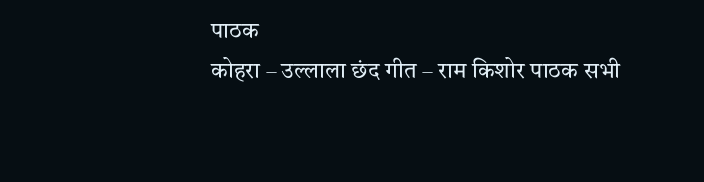पाठक
कोहरा – उल्लाला छंद गीत – राम किशोर पाठक सभी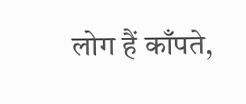लोग हैं काँपते,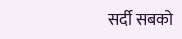सर्दी सबको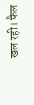खल रही। फैल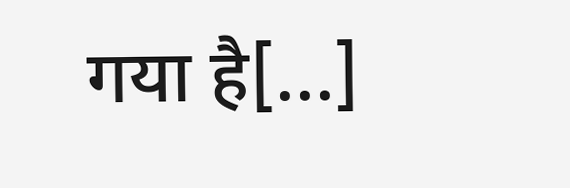गया है[...]